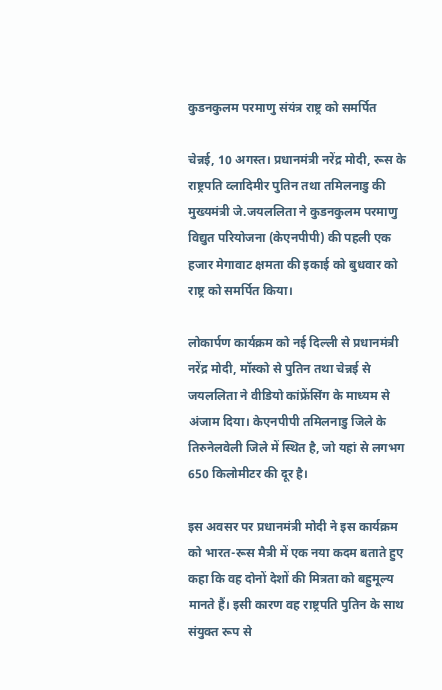कुडनकुलम परमाणु संयंत्र राष्ट्र को समर्पित

चेन्नई, 10 अगस्त। प्रधानमंत्री नरेंद्र मोदी, रूस के राष्ट्रपति व्लादिमीर पुतिन तथा तमिलनाडु की मुख्यमंत्री जे.जयललिता ने कुडनकुलम परमाणु विद्युत परियोजना (केएनपीपी) की पहली एक हजार मेगावाट क्षमता की इकाई को बुधवार को राष्ट्र को समर्पित किया।

लोकार्पण कार्यक्रम को नई दिल्ली से प्रधानमंत्री नरेंद्र मोदी, मॉस्को से पुतिन तथा चेन्नई से जयललिता ने वीडियो कांफ्रेंसिंग के माध्यम से अंजाम दिया। केएनपीपी तमिलनाडु जिले के तिरुनेलवेली जिले में स्थित है, जो यहां से लगभग 650 किलोमीटर की दूर है।

इस अवसर पर प्रधानमंत्री मोदी ने इस कार्यक्रम को भारत-रूस मैत्री में एक नया कदम बताते हुए कहा कि वह दोनों देशों की मित्रता को बहुमूल्य मानते हैं। इसी कारण वह राष्ट्रपति पुतिन के साथ संयुक्त रूप से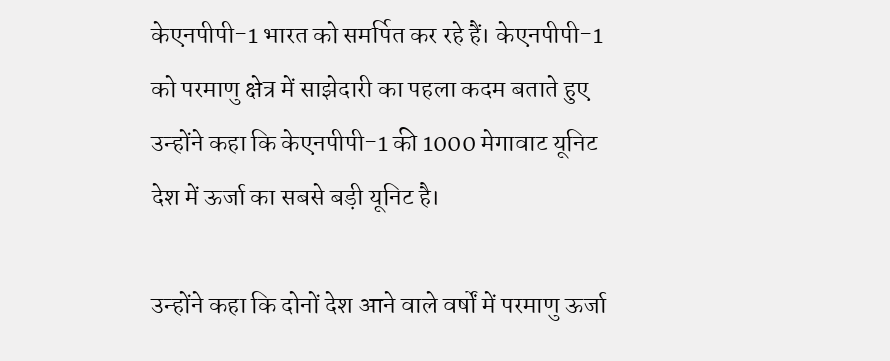केएनपीपी-1 भारत को समर्पित कर रहे हैं। केएनपीपी-1 को परमाणु क्षेत्र में साझेदारी का पहला कदम बताते हुए उन्होंने कहा कि केएनपीपी-1 की 1000 मेगावाट यूनिट देश में ऊर्जा का सबसे बड़ी यूनिट है।

उन्होंने कहा कि दोनों देश आने वाले वर्षों में परमाणु ऊर्जा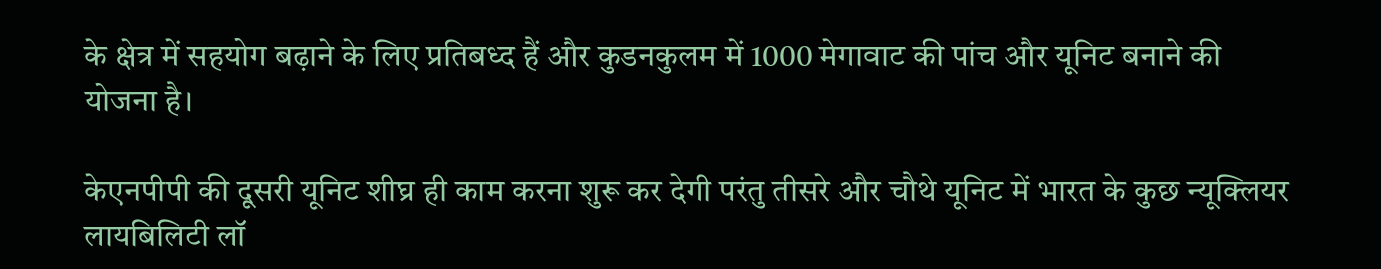के क्षेत्र में सहयोग बढ़ाने के लिए प्रतिबध्द हैं और कुडनकुलम में 1000 मेगावाट की पांच और यूनिट बनाने की योजना है।

केएनपीपी की दूसरी यूनिट शीघ्र ही काम करना शुरू कर देगी परंतु तीसरे और चौथे यूनिट में भारत के कुछ न्यूक्लियर लायबिलिटी लॉ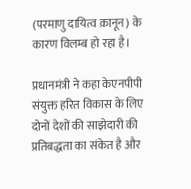(परमाणु दायित्व क़ानून) के कारण विलम्ब हो रहा है।

प्रधानमंत्री ने कहा केएनपीपी संयुक्त हरित विकास के लिए दोनों देशों की साझेदारी की प्रतिबद्धता का संकेत है और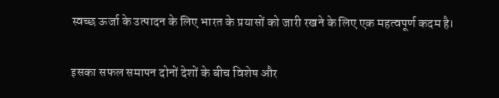स्वच्छ ऊर्जा के उत्पादन के लिए भारत के प्रयासों को जारी रखने के लिए एक महत्वपूर्ण कदम है।

इसका सफल समापन दोनों देशों के बीच विशेष और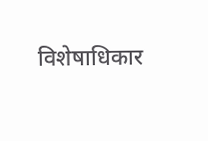विशेषाधिकार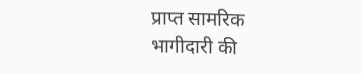प्राप्त सामरिक भागीदारी की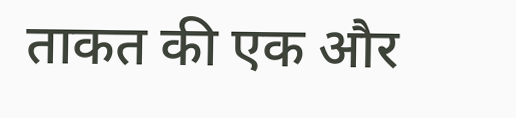ताकत की एक और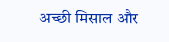अच्छी मिसाल और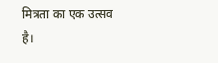मित्रता का एक उत्सव है।